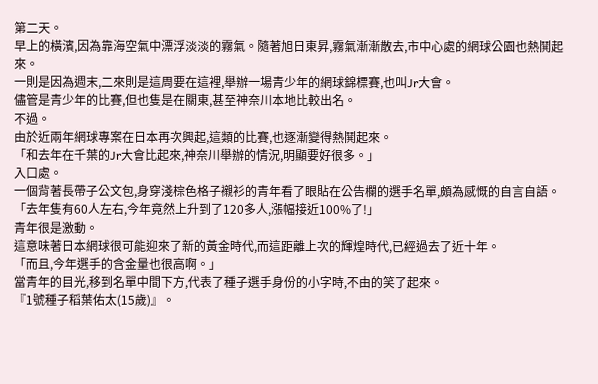第二天。
早上的橫濱,因為靠海空氣中漂浮淡淡的霧氣。隨著旭日東昇,霧氣漸漸散去,市中心處的網球公園也熱鬨起來。
一則是因為週末,二來則是這周要在這裡,舉辦一場青少年的網球錦標賽,也叫Jr大會。
儘管是青少年的比賽,但也隻是在關東,甚至神奈川本地比較出名。
不過。
由於近兩年網球專案在日本再次興起,這類的比賽,也逐漸變得熱鬨起來。
「和去年在千葉的Jr大會比起來,神奈川舉辦的情況,明顯要好很多。」
入口處。
一個背著長帶子公文包,身穿淺棕色格子襯衫的青年看了眼貼在公告欄的選手名單,頗為感慨的自言自語。
「去年隻有60人左右,今年竟然上升到了120多人,漲幅接近100%了!」
青年很是激動。
這意味著日本網球很可能迎來了新的黃金時代,而這距離上次的輝煌時代,已經過去了近十年。
「而且,今年選手的含金量也很高啊。」
當青年的目光,移到名單中間下方,代表了種子選手身份的小字時,不由的笑了起來。
『1號種子稻葉佑太(15歲)』。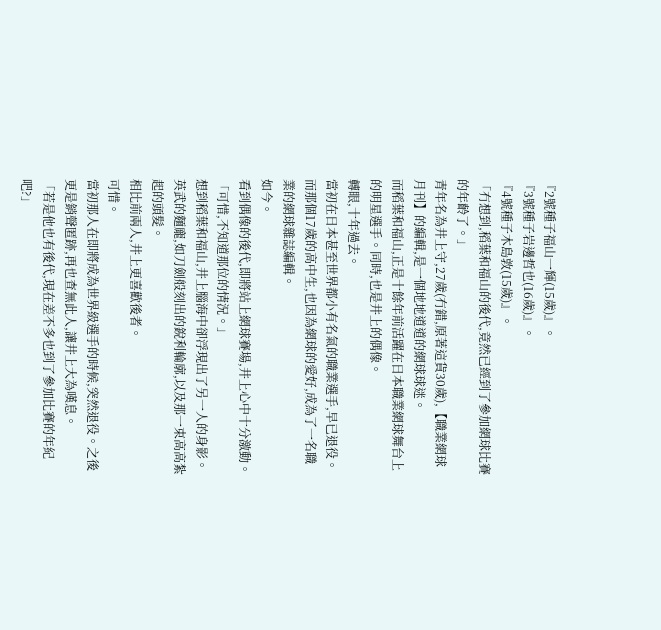『2號種子福山一輝(15歲)』。
『3號種子岩邊哲也(16歲)』。
『4號種子木島敦(15歲)』。
「冇想到,稻葉和福山的後代,竟然已經到了參加網球比賽的年齡了。」
青年名為井上守,27歲(冇錯,原著這貨30歲),【職業網球月刊】的編輯,是一個地地道道的網球球迷。
而稻葉和福山,正是十餘年前活躍在日本職業網球舞台上的明星選手。同時,也是井上的偶像。
轉眼,十年過去。
當初在日本甚至世界都小有名氣的職業選手,早已退役。而那個17歲的高中生,也因為網球的愛好,成為了一名職業的網球雜誌編輯。
如今。
看到偶像的後代,即將站上網球賽場,井上心中十分激動。
「可惜,不知道那位的情況。」
想到稻葉和福山,井上腦海中卻浮現出了另一人的身影。英武的麵龐,如刀劍般刻出的銳利輪廓,以及那一束高高紮起的頭髮。
相比前兩人,井上更喜歡後者。
可惜。
當初那人在即將成為世界級選手的時候,突然退役。之後更是銷聲匿跡,再也查無此人,讓井上大為嘆息。
「若是他也有後代,現在差不多也到了參加比賽的年紀吧?」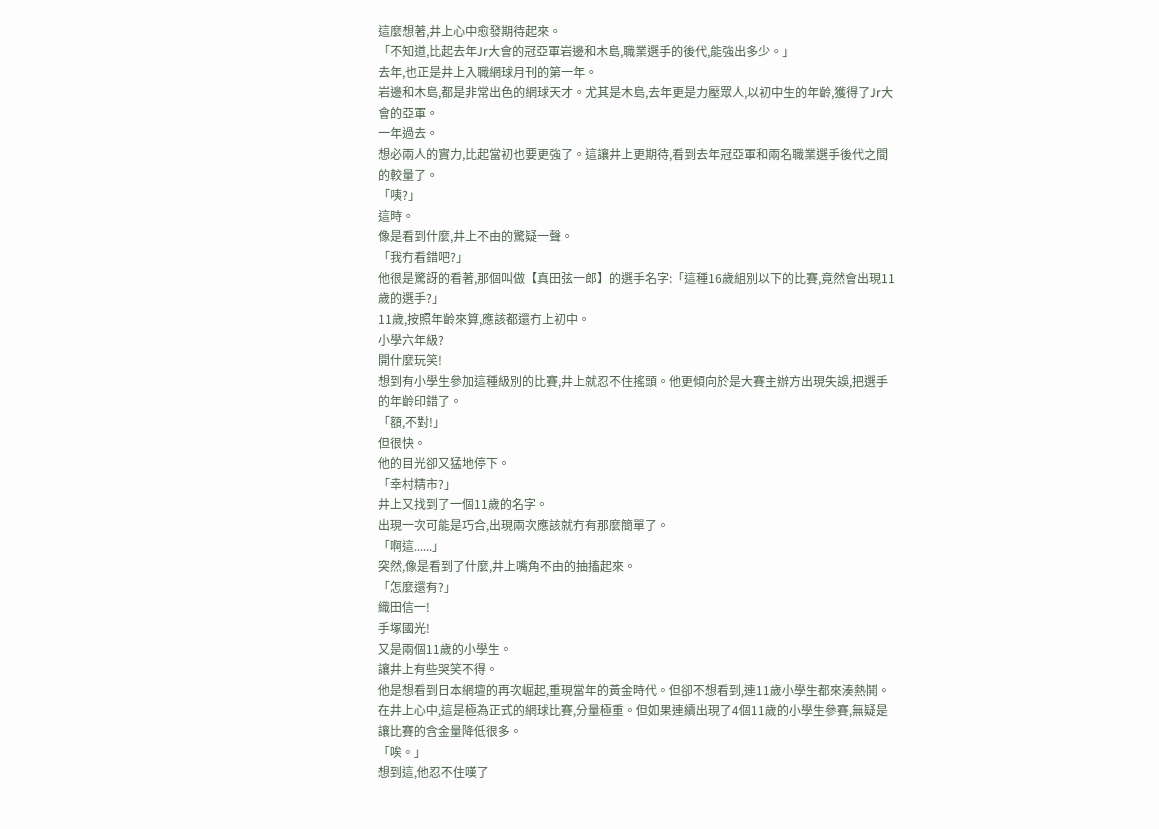這麼想著,井上心中愈發期待起來。
「不知道,比起去年Jr大會的冠亞軍岩邊和木島,職業選手的後代,能強出多少。」
去年,也正是井上入職網球月刊的第一年。
岩邊和木島,都是非常出色的網球天才。尤其是木島,去年更是力壓眾人,以初中生的年齡,獲得了Jr大會的亞軍。
一年過去。
想必兩人的實力,比起當初也要更強了。這讓井上更期待,看到去年冠亞軍和兩名職業選手後代之間的較量了。
「咦?」
這時。
像是看到什麼,井上不由的驚疑一聲。
「我冇看錯吧?」
他很是驚訝的看著,那個叫做【真田弦一郎】的選手名字:「這種16歲組別以下的比賽,竟然會出現11歲的選手?」
11歲,按照年齡來算,應該都還冇上初中。
小學六年級?
開什麼玩笑!
想到有小學生參加這種級別的比賽,井上就忍不住搖頭。他更傾向於是大賽主辦方出現失誤,把選手的年齡印錯了。
「額,不對!」
但很快。
他的目光卻又猛地停下。
「幸村精市?」
井上又找到了一個11歲的名字。
出現一次可能是巧合,出現兩次應該就冇有那麼簡單了。
「啊這......」
突然,像是看到了什麼,井上嘴角不由的抽搐起來。
「怎麼還有?」
織田信一!
手塚國光!
又是兩個11歲的小學生。
讓井上有些哭笑不得。
他是想看到日本網壇的再次崛起,重現當年的黃金時代。但卻不想看到,連11歲小學生都來湊熱鬨。
在井上心中,這是極為正式的網球比賽,分量極重。但如果連續出現了4個11歲的小學生參賽,無疑是讓比賽的含金量降低很多。
「唉。」
想到這,他忍不住嘆了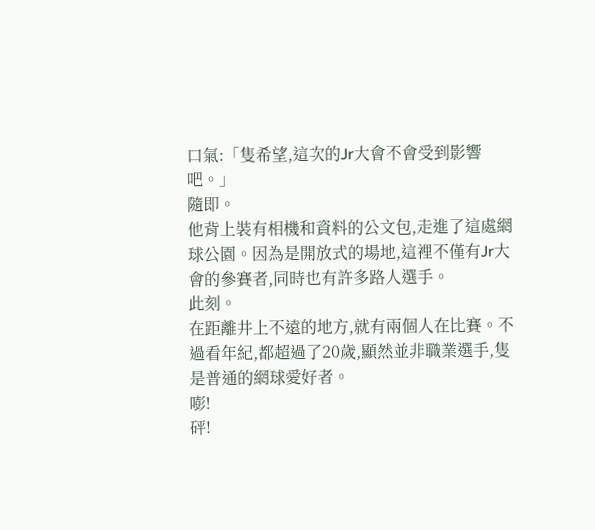口氣:「隻希望,這次的Jr大會不會受到影響吧。」
隨即。
他背上裝有相機和資料的公文包,走進了這處網球公園。因為是開放式的場地,這裡不僅有Jr大會的參賽者,同時也有許多路人選手。
此刻。
在距離井上不遠的地方,就有兩個人在比賽。不過看年紀,都超過了20歲,顯然並非職業選手,隻是普通的網球愛好者。
嘭!
砰!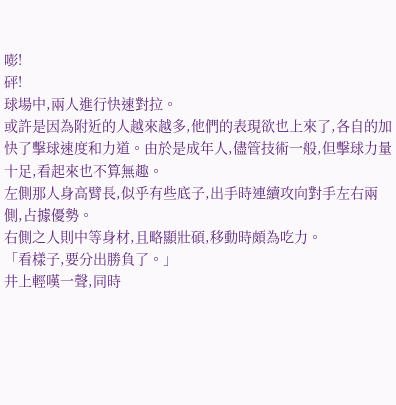嘭!
砰!
球場中,兩人進行快速對拉。
或許是因為附近的人越來越多,他們的表現欲也上來了,各自的加快了擊球速度和力道。由於是成年人,儘管技術一般,但擊球力量十足,看起來也不算無趣。
左側那人身高臂長,似乎有些底子,出手時連續攻向對手左右兩側,占據優勢。
右側之人則中等身材,且略顯壯碩,移動時頗為吃力。
「看樣子,要分出勝負了。」
井上輕嘆一聲,同時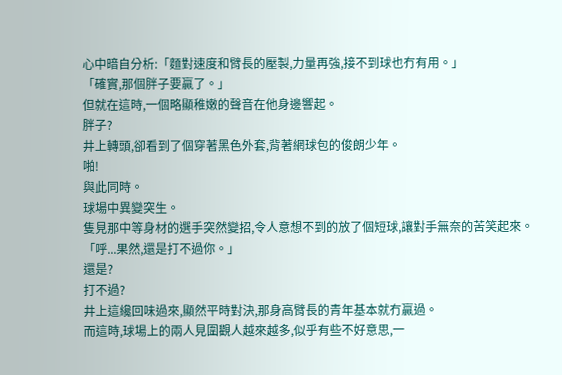心中暗自分析:「麵對速度和臂長的壓製,力量再強,接不到球也冇有用。」
「確實,那個胖子要贏了。」
但就在這時,一個略顯稚嫩的聲音在他身邊響起。
胖子?
井上轉頭,卻看到了個穿著黑色外套,背著網球包的俊朗少年。
啪!
與此同時。
球場中異變突生。
隻見那中等身材的選手突然變招,令人意想不到的放了個短球,讓對手無奈的苦笑起來。
「呼...果然,還是打不過你。」
還是?
打不過?
井上這纔回味過來,顯然平時對決,那身高臂長的青年基本就冇贏過。
而這時,球場上的兩人見圍觀人越來越多,似乎有些不好意思,一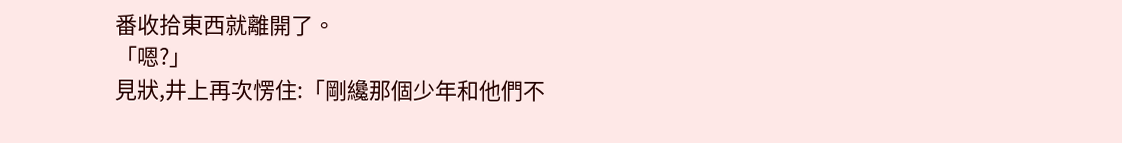番收拾東西就離開了。
「嗯?」
見狀,井上再次愣住:「剛纔那個少年和他們不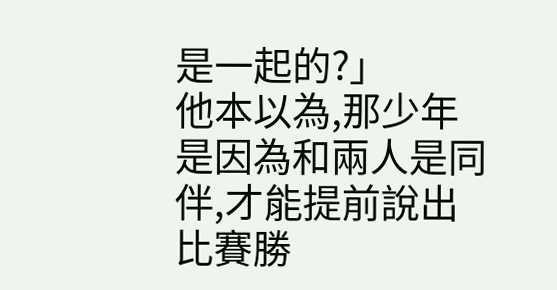是一起的?」
他本以為,那少年是因為和兩人是同伴,才能提前說出比賽勝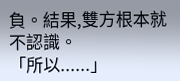負。結果,雙方根本就不認識。
「所以......」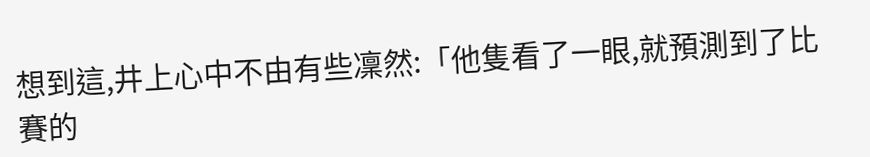想到這,井上心中不由有些凜然:「他隻看了一眼,就預測到了比賽的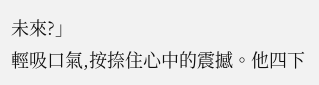未來?」
輕吸口氣,按捺住心中的震撼。他四下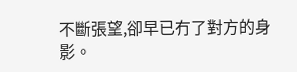不斷張望,卻早已冇了對方的身影。